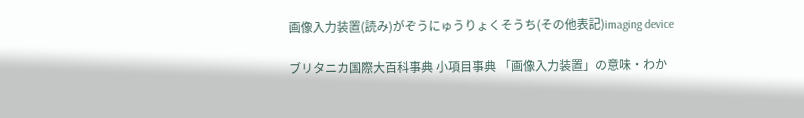画像入力装置(読み)がぞうにゅうりょくそうち(その他表記)imaging device

ブリタニカ国際大百科事典 小項目事典 「画像入力装置」の意味・わか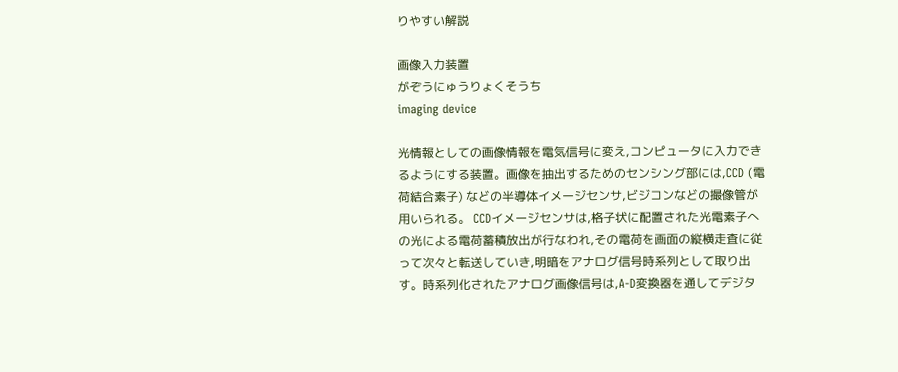りやすい解説

画像入力装置
がぞうにゅうりょくそうち
imaging device

光情報としての画像情報を電気信号に変え,コンピュータに入力できるようにする装置。画像を抽出するためのセンシング部には,CCD (電荷結合素子) などの半導体イメージセンサ,ビジコンなどの撮像管が用いられる。 CCDイメージセンサは,格子状に配置された光電素子への光による電荷蓄積放出が行なわれ,その電荷を画面の縦横走査に従って次々と転送していき,明暗をアナログ信号時系列として取り出す。時系列化されたアナログ画像信号は,A-D変換器を通してデジタ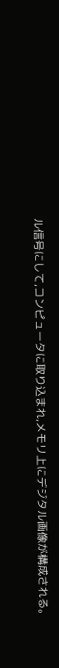ル信号にして,コンピュータに取り込まれ,メモリ上にデジタル画像が構成される。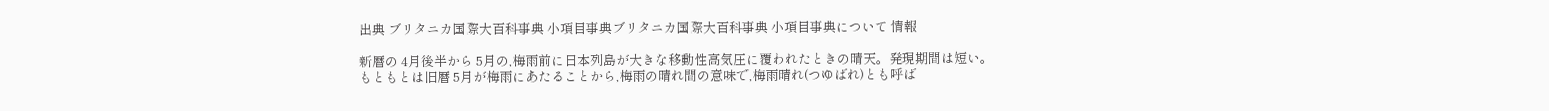出典 ブリタニカ国際大百科事典 小項目事典ブリタニカ国際大百科事典 小項目事典について 情報

新暦の 4月後半から 5月の,梅雨前に日本列島が大きな移動性高気圧に覆われたときの晴天。発現期間は短い。もともとは旧暦 5月が梅雨にあたることから,梅雨の晴れ間の意味で,梅雨晴れ(つゆばれ)とも呼ば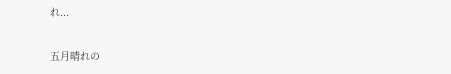れ...

五月晴れの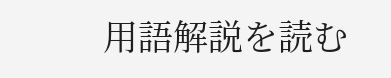用語解説を読む